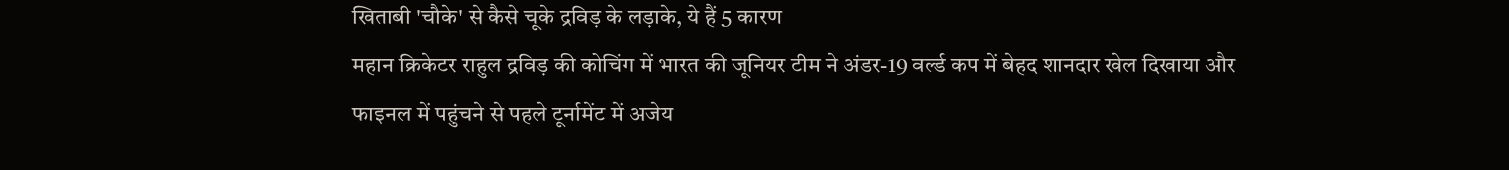खिताबी 'चौके' से कैसे चूके द्रविड़ के लड़ाके, ये हैं 5 कारण
महान क्रिकेटर राहुल द्रविड़ की कोचिंग में भारत की जूनियर टीम ने अंडर-19 वर्ल्ड कप में बेहद शानदार खेल दिखाया और फाइनल में पहुंचने से पहले टूर्नामेंट में अजेय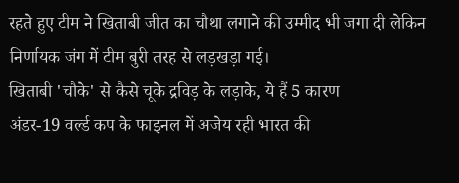रहते हुए टीम ने खिताबी जीत का चौथा लगाने की उम्मीद भी जगा दी लेकिन निर्णायक जंग में टीम बुरी तरह से लड़खड़ा गई।
खिताबी 'चौके' से कैसे चूके द्रविड़ के लड़ाके, ये हैं 5 कारण
अंडर-19 वर्ल्ड कप के फाइनल में अजेय रही भारत की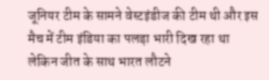जूनियर टीम के सामने वेस्टइंडीज की टीम थी और इस मैच में टीम इंडिया का पलड़ा भारी दिख रहा था लेकिन जीत के साथ भारत लौटने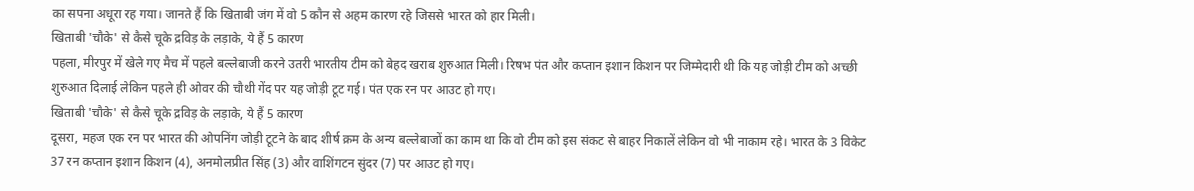का सपना अधूरा रह गया। जानते हैं कि खिताबी जंग में वो 5 कौन से अहम कारण रहे जिससे भारत को हार मिली।
खिताबी 'चौके' से कैसे चूके द्रविड़ के लड़ाके, ये हैं 5 कारण
पहला, मीरपुर में खेले गए मैच में पहले बल्लेबाजी करने उतरी भारतीय टीम को बेहद खराब शुरुआत मिली। रिषभ पंत और कप्तान इशान किशन पर जिम्मेदारी थी कि यह जोड़ी टीम को अच्छी शुरुआत दिलाई लेकिन पहले ही ओवर की चौथी गेंद पर यह जोड़ी टूट गई। पंत एक रन पर आउट हो गए।
खिताबी 'चौके' से कैसे चूके द्रविड़ के लड़ाके, ये हैं 5 कारण
दूसरा, महज एक रन पर भारत की ओपनिंग जोड़ी टूटने के बाद शीर्ष क्रम के अन्य बल्लेबाजों का काम था कि वो टीम को इस संकट से बाहर निकालें लेकिन वो भी नाकाम रहे। भारत के 3 विकेट 37 रन कप्तान इशान किशन (4), अनमोलप्रीत सिंह (3) और वाशिंगटन सुंदर (7) पर आउट हो गए।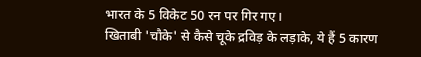भारत के 5 विकेट 50 रन पर गिर गए।
खिताबी 'चौके' से कैसे चूके द्रविड़ के लड़ाके, ये हैं 5 कारण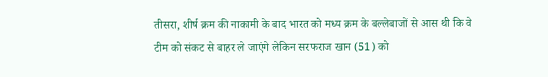तीसरा, शीर्ष क्रम की नाकामी के बाद भारत को मध्य क्रम के बल्लेबाजों से आस थी कि वे टीम को संकट से बाहर ले जाएंगे लेकिन सरफराज खान (51) को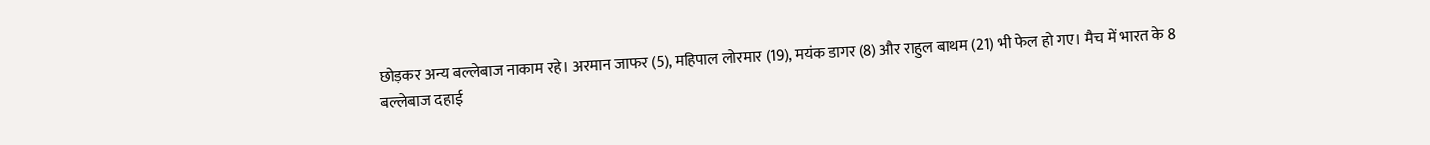छोड़कर अन्य बल्लेबाज नाकाम रहे। अरमान जाफर (5), महिपाल लोरमार (19), मयंक डागर (8) और राहुल बाथम (21) भी फेल हो गए। मैच में भारत के 8 बल्लेबाज दहाई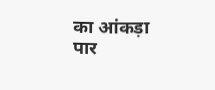का आंकड़ा पार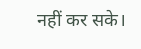नहीं कर सके।